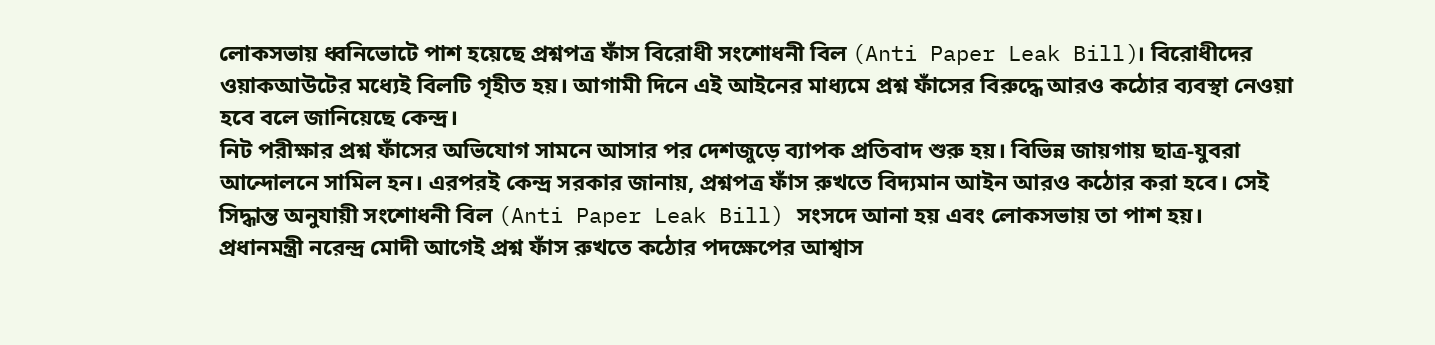লোকসভায় ধ্বনিভোটে পাশ হয়েছে প্রশ্নপত্র ফাঁস বিরোধী সংশোধনী বিল (Anti Paper Leak Bill)। বিরোধীদের ওয়াকআউটের মধ্যেই বিলটি গৃহীত হয়। আগামী দিনে এই আইনের মাধ্যমে প্রশ্ন ফাঁসের বিরুদ্ধে আরও কঠোর ব্যবস্থা নেওয়া হবে বলে জানিয়েছে কেন্দ্র।
নিট পরীক্ষার প্রশ্ন ফাঁসের অভিযোগ সামনে আসার পর দেশজুড়ে ব্যাপক প্রতিবাদ শুরু হয়। বিভিন্ন জায়গায় ছাত্র-যুবরা আন্দোলনে সামিল হন। এরপরই কেন্দ্র সরকার জানায়, প্রশ্নপত্র ফাঁস রুখতে বিদ্যমান আইন আরও কঠোর করা হবে। সেই সিদ্ধান্ত অনুযায়ী সংশোধনী বিল (Anti Paper Leak Bill) সংসদে আনা হয় এবং লোকসভায় তা পাশ হয়।
প্রধানমন্ত্রী নরেন্দ্র মোদী আগেই প্রশ্ন ফাঁস রুখতে কঠোর পদক্ষেপের আশ্বাস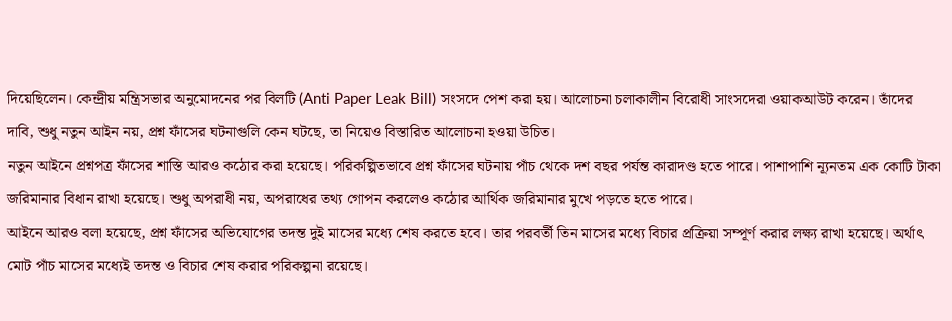দিয়েছিলেন। কেন্দ্রীয় মন্ত্রিসভার অনুমোদনের পর বিলটি (Anti Paper Leak Bill) সংসদে পেশ করা হয়। আলোচনা চলাকালীন বিরোধী সাংসদেরা ওয়াকআউট করেন। তাঁদের দাবি, শুধু নতুন আইন নয়, প্রশ্ন ফাঁসের ঘটনাগুলি কেন ঘটছে, তা নিয়েও বিস্তারিত আলোচনা হওয়া উচিত।
নতুন আইনে প্রশ্নপত্র ফাঁসের শাস্তি আরও কঠোর করা হয়েছে। পরিকল্পিতভাবে প্রশ্ন ফাঁসের ঘটনায় পাঁচ থেকে দশ বছর পর্যন্ত কারাদণ্ড হতে পারে। পাশাপাশি ন্যূনতম এক কোটি টাকা জরিমানার বিধান রাখা হয়েছে। শুধু অপরাধী নয়, অপরাধের তথ্য গোপন করলেও কঠোর আর্থিক জরিমানার মুখে পড়তে হতে পারে।
আইনে আরও বলা হয়েছে, প্রশ্ন ফাঁসের অভিযোগের তদন্ত দুই মাসের মধ্যে শেষ করতে হবে। তার পরবর্তী তিন মাসের মধ্যে বিচার প্রক্রিয়া সম্পূর্ণ করার লক্ষ্য রাখা হয়েছে। অর্থাৎ মোট পাঁচ মাসের মধ্যেই তদন্ত ও বিচার শেষ করার পরিকল্পনা রয়েছে।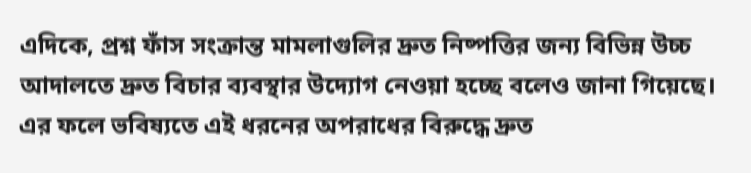এদিকে, প্রশ্ন ফাঁস সংক্রান্ত মামলাগুলির দ্রুত নিষ্পত্তির জন্য বিভিন্ন উচ্চ আদালতে দ্রুত বিচার ব্যবস্থার উদ্যোগ নেওয়া হচ্ছে বলেও জানা গিয়েছে। এর ফলে ভবিষ্যতে এই ধরনের অপরাধের বিরুদ্ধে দ্রুত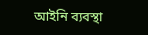আইনি ব্যবস্থা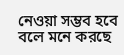নেওয়া সম্ভব হবে বলে মনে করছে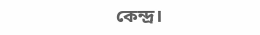কেন্দ্র।